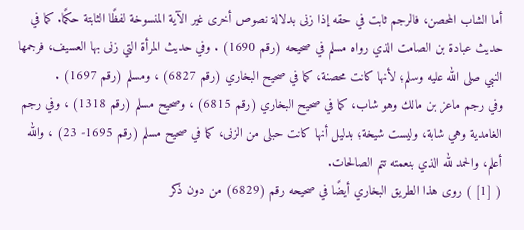أما الشاب المحصن، فالرجم ثابت في حقه إذا زنى بدلالة نصوص أخرى غير الآية المنسوخة لفظًا الثابتة حكمًا. كما في حديث عبادة بن الصامت الذي رواه مسلم في صحيحه (رقم 1690) . وفي حديث المرأة التي زنى بها العسيف، فرجمها النبي صلى الله عليه وسلم؛ لأنها كانت محصنة، كما في صحيح البخاري (رقم 6827) ، ومسلم (رقم 1697) .
وفي رجم ماعز بن مالك وهو شاب، كما في صحيح البخاري (رقم 6815) ، وصحيح مسلم (رقم 1318) ، وفي رجم الغامدية وهي شابة، وليست شيخة؛ بدليل أنها كانت حبلى من الزنى، كما في صحيح مسلم (رقم 1695- 23) ، والله أعلم، والحمد لله الذي بنعمته تتم الصالحات.
( [1] ) روى هذا الطريق البخاري أيضًا في صحيحه رقم (6829) من دون ذكر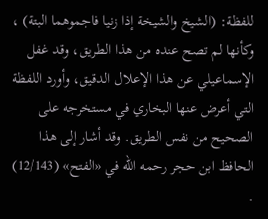للفظة: (الشيخ والشيخة إذا زنيا فاجموهما البتة) ، وكأنها لم تصح عنده من هذا الطريق، وقد غفل الإسماعيلي عن هذا الإعلال الدقيق، وأورد اللفظة التي أعرض عنها البخاري في مستخرجه على الصحيح من نفس الطريق. وقد أشار إلى هذا الحافظ ابن حجر رحمه الله في «الفتح» (12/143) .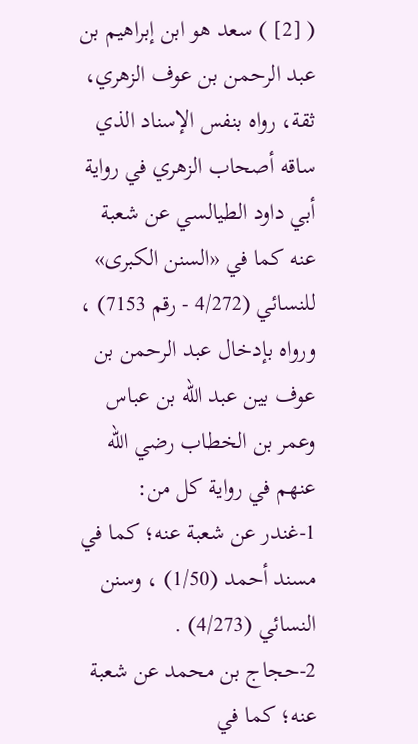( [2] ) سعد هو ابن إبراهيم بن عبد الرحمن بن عوف الزهري، ثقة، رواه بنفس الإسناد الذي ساقه أصحاب الزهري في رواية أبي داود الطيالسي عن شعبة عنه كما في «السنن الكبرى» للنسائي (4/272 - رقم 7153) ، ورواه بإدخال عبد الرحمن بن عوف بين عبد الله بن عباس وعمر بن الخطاب رضي الله عنهم في رواية كل من:
1-غندر عن شعبة عنه؛ كما في مسند أحمد (1/50) ، وسنن النسائي (4/273) .
2-حجاج بن محمد عن شعبة عنه؛ كما في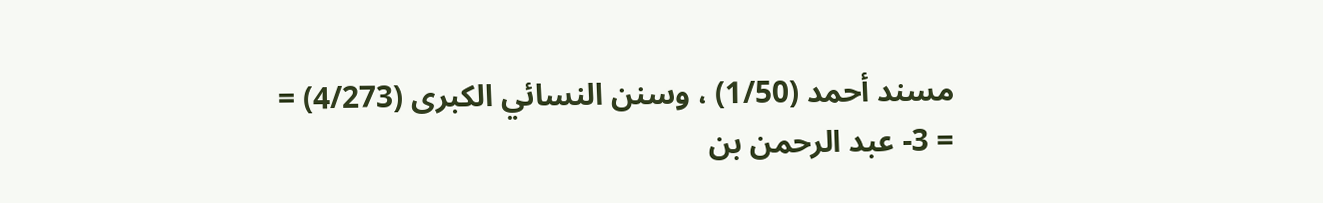مسند أحمد (1/50) ، وسنن النسائي الكبرى (4/273) =
= 3- عبد الرحمن بن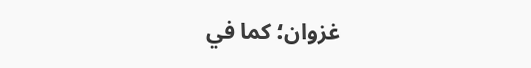غزوان؛ كما في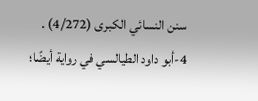سنن النسائي الكبرى (4/272) .
4-أبو داود الطيالسي في رواية أيضًا؛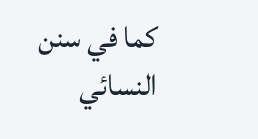كما في سنن النسائي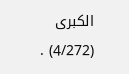الكبرى (4/272) .